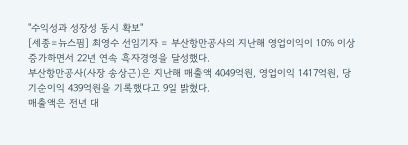"수익성과 성장성 동시 확보"
[세종=뉴스핌] 최영수 선임기자 = 부산항만공사의 지난해 영업이익이 10% 이상 증가하면서 22년 연속 흑자경영을 달성했다.
부산항만공사(사장 송상근)은 지난해 매출액 4049억원, 영업이익 1417억원, 당기순이익 439억원을 기록했다고 9일 밝혔다.
매출액은 전년 대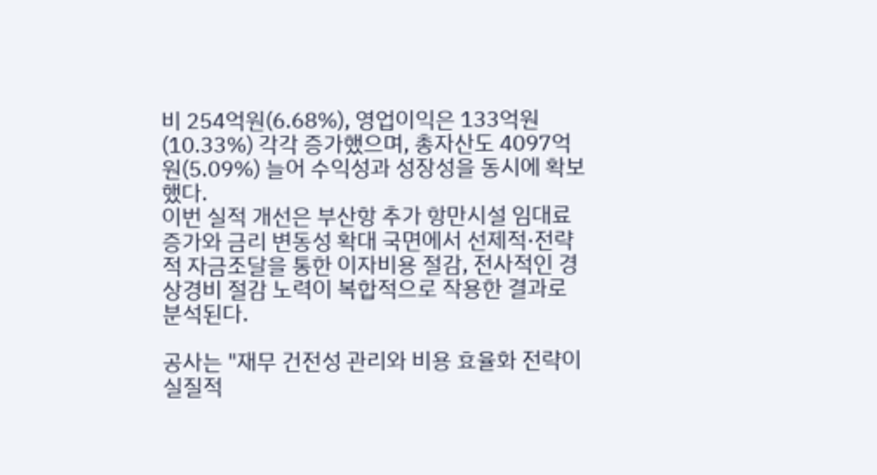비 254억원(6.68%), 영업이익은 133억원(10.33%) 각각 증가했으며, 총자산도 4097억원(5.09%) 늘어 수익성과 성장성을 동시에 확보했다.
이번 실적 개선은 부산항 추가 항만시설 임대료 증가와 금리 변동성 확대 국면에서 선제적·전략적 자금조달을 통한 이자비용 절감, 전사적인 경상경비 절감 노력이 복합적으로 작용한 결과로 분석된다.

공사는 "재무 건전성 관리와 비용 효율화 전략이 실질적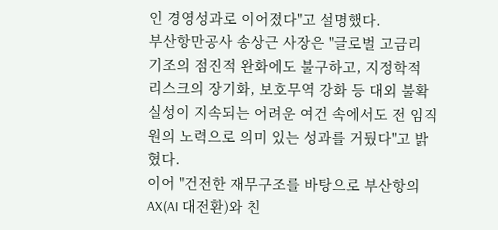인 경영성과로 이어졌다"고 설명했다.
부산항만공사 송상근 사장은 "글로벌 고금리 기조의 점진적 완화에도 불구하고, 지정학적 리스크의 장기화, 보호무역 강화 등 대외 불확실성이 지속되는 어려운 여건 속에서도 전 임직원의 노력으로 의미 있는 성과를 거뒀다"고 밝혔다.
이어 "건전한 재무구조를 바탕으로 부산항의 AX(AI 대전환)와 친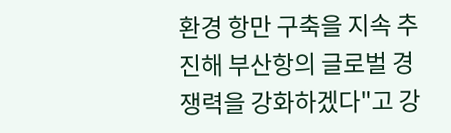환경 항만 구축을 지속 추진해 부산항의 글로벌 경쟁력을 강화하겠다"고 강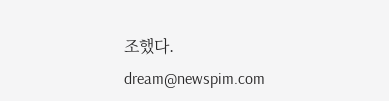조했다.
dream@newspim.com